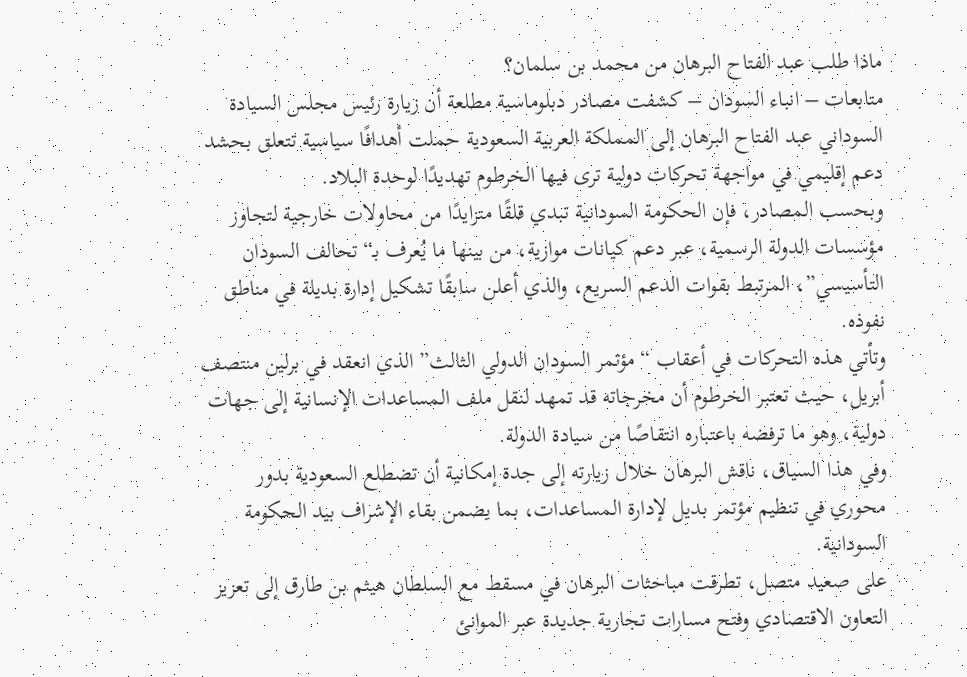ماذا طلب عبد الفتاح البرهان من محمد بن سلمان؟
متابعات – انباء السودان – كشفت مصادر دبلوماسية مطلعة أن زيارة رئيس مجلس السيادة السوداني عبد الفتاح البرهان إلى المملكة العربية السعودية حملت أهدافًا سياسية تتعلق بحشد دعم إقليمي في مواجهة تحركات دولية ترى فيها الخرطوم تهديدًا لوحدة البلاد.
وبحسب المصادر، فإن الحكومة السودانية تبدي قلقًا متزايدًا من محاولات خارجية لتجاوز مؤسسات الدولة الرسمية، عبر دعم كيانات موازية، من بينها ما يُعرف بـ“تحالف السودان التأسيسي”، المرتبط بقوات الدعم السريع، والذي أعلن سابقًا تشكيل إدارة بديلة في مناطق نفوذه.
وتأتي هذه التحركات في أعقاب “مؤتمر السودان الدولي الثالث” الذي انعقد في برلين منتصف أبريل، حيث تعتبر الخرطوم أن مخرجاته قد تمهد لنقل ملف المساعدات الإنسانية إلى جهات دولية، وهو ما ترفضه باعتباره انتقاصًا من سيادة الدولة.
وفي هذا السياق، ناقش البرهان خلال زيارته إلى جدة إمكانية أن تضطلع السعودية بدور محوري في تنظيم مؤتمر بديل لإدارة المساعدات، بما يضمن بقاء الإشراف بيد الحكومة السودانية.
على صعيد متصل، تطرقت مباحثات البرهان في مسقط مع السلطان هيثم بن طارق إلى تعزيز التعاون الاقتصادي وفتح مسارات تجارية جديدة عبر الموانئ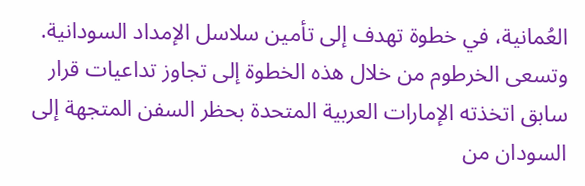العُمانية، في خطوة تهدف إلى تأمين سلاسل الإمداد السودانية.
وتسعى الخرطوم من خلال هذه الخطوة إلى تجاوز تداعيات قرار سابق اتخذته الإمارات العربية المتحدة بحظر السفن المتجهة إلى السودان من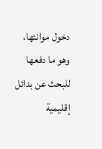دخول موانئها، وهو ما دفعها للبحث عن بدائل إقليمية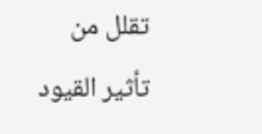تقلل من تأثير القيود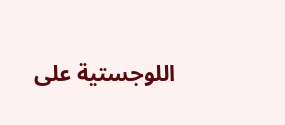اللوجستية على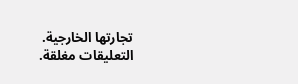تجارتها الخارجية.
التعليقات مغلقة.